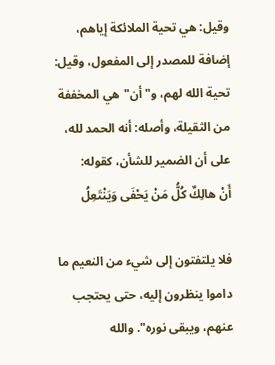وقيل: هي تحية الملائكة إياهم، إضافة للمصدر إلى المفعول، وقيل: تحية الله لهم، و"أن"هي المخففة من الثقيلة، وأصله: أنه الحمد لله، على أن الضمير للشأن، كقوله:
أَنْ هالِكٌ كُلُّ مَنْ يَحْفَى وَيَنْتَعِلُ

فلا يلتفتون إلى شيء من النعيم ما داموا ينظرون إليه، حتى يحتجب عنهم، ويبقى نوره". والله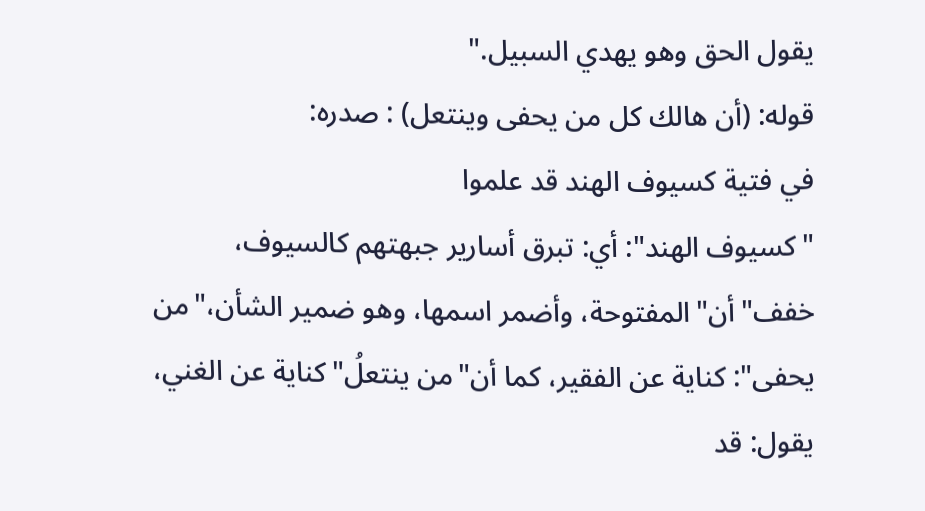يقول الحق وهو يهدي السبيل."
قوله: (أن هالك كل من يحفى وينتعل) : صدره:
في فتية كسيوف الهند قد علموا
"كسيوف الهند": أي: تبرق أسارير جبهتهم كالسيوف، خفف"أن"المفتوحة، وأضمر اسمها، وهو ضمير الشأن،"من يحفى": كناية عن الفقير، كما أن"من ينتعلُ"كناية عن الغني، يقول: قد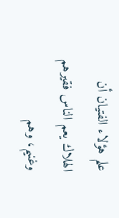علم هؤلاء الفتيان أن الهلاك يعم الناس فقيرهم وغنيم، وهم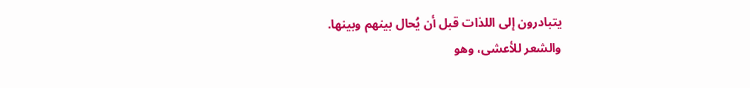يتبادرون إلى اللذات قبل أن يُحال بينهم وبينها.
والشعر للأعشى، وهو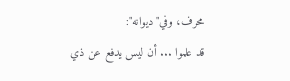محرف، وفي"ديوانه":
قد علموا ... أن ليس يدفع عن ذي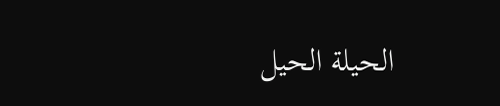الحيلة الحيل